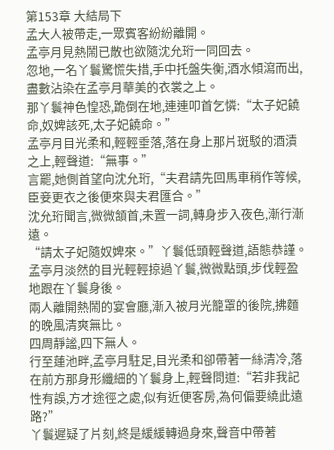第153章 大結局下
孟大人被帶走,一眾賓客紛紛離開。
孟亭月見熱鬧已散也欲隨沈允珩一同回去。
忽地,一名丫鬟驚慌失措,手中托盤失衡,酒水傾瀉而出,盡數沾染在孟亭月華美的衣裳之上。
那丫鬟神色惶恐,跪倒在地,連連叩首乞憐:“太子妃饒命,奴婢該死,太子妃饒命。”
孟亭月目光柔和,輕輕垂落,落在身上那片斑駁的酒漬之上,輕聲道:“無事。”
言罷,她側首望向沈允珩,“夫君請先回馬車稍作等候,臣妾更衣之後便來與夫君匯合。”
沈允珩聞言,微微頷首,未置一詞,轉身步入夜色,漸行漸遠。
“請太子妃隨奴婢來。”丫鬟低頭輕聲道,語態恭謹。
孟亭月淡然的目光輕輕掠過丫鬟,微微點頭,步伐輕盈地跟在丫鬟身後。
兩人離開熱鬧的宴會廳,漸入被月光籠罩的後院,拂麵的晚風清爽無比。
四周靜謐,四下無人。
行至蓮池畔,孟亭月駐足,目光柔和卻帶著一絲清冷,落在前方那身形纖細的丫鬟身上,輕聲問道:“若非我記性有誤,方才途徑之處,似有近便客房,為何偏要繞此遠路?”
丫鬟遲疑了片刻,終是緩緩轉過身來,聲音中帶著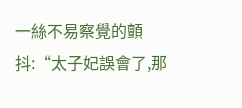一絲不易察覺的顫抖:“太子妃誤會了,那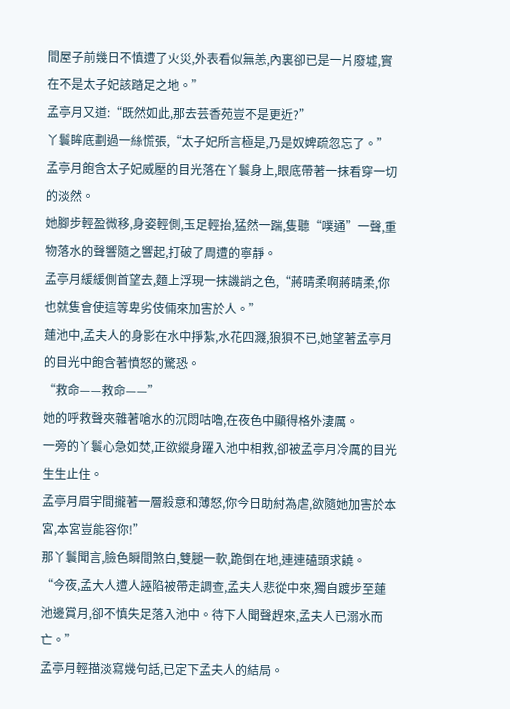間屋子前幾日不慎遭了火災,外表看似無恙,內裏卻已是一片廢墟,實在不是太子妃該踏足之地。”
孟亭月又道:“既然如此,那去芸香苑豈不是更近?”
丫鬟眸底劃過一絲慌張,“太子妃所言極是,乃是奴婢疏忽忘了。”
孟亭月飽含太子妃威壓的目光落在丫鬟身上,眼底帶著一抹看穿一切的淡然。
她腳步輕盈微移,身姿輕側,玉足輕抬,猛然一踹,隻聽“噗通”一聲,重物落水的聲響隨之響起,打破了周遭的寧靜。
孟亭月緩緩側首望去,麵上浮現一抹譏誚之色,“蔣晴柔啊蔣晴柔,你也就隻會使這等卑劣伎倆來加害於人。”
蓮池中,孟夫人的身影在水中掙紮,水花四濺,狼狽不已,她望著孟亭月的目光中飽含著憤怒的驚恐。
“救命——救命——”
她的呼救聲夾雜著嗆水的沉悶咕嚕,在夜色中顯得格外淒厲。
一旁的丫鬟心急如焚,正欲縱身躍入池中相救,卻被孟亭月冷厲的目光生生止住。
孟亭月眉宇間攏著一層殺意和薄怒,你今日助紂為虐,欲隨她加害於本宮,本宮豈能容你!”
那丫鬟聞言,臉色瞬間煞白,雙腿一軟,跪倒在地,連連磕頭求饒。
“今夜,孟大人遭人誣陷被帶走調查,孟夫人悲從中來,獨自踱步至蓮池邊賞月,卻不慎失足落入池中。待下人聞聲趕來,孟夫人已溺水而亡。”
孟亭月輕描淡寫幾句話,已定下孟夫人的結局。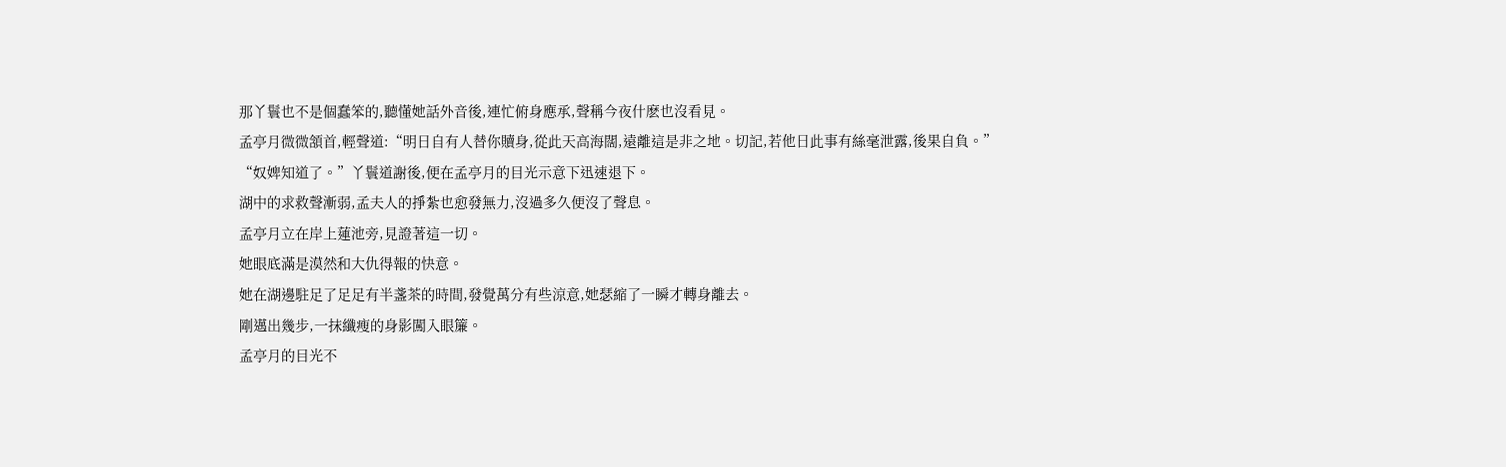那丫鬟也不是個蠢笨的,聽懂她話外音後,連忙俯身應承,聲稱今夜什麽也沒看見。
孟亭月微微頷首,輕聲道:“明日自有人替你贖身,從此天高海闊,遠離這是非之地。切記,若他日此事有絲毫泄露,後果自負。”
“奴婢知道了。”丫鬟道謝後,便在孟亭月的目光示意下迅速退下。
湖中的求救聲漸弱,孟夫人的掙紮也愈發無力,沒過多久便沒了聲息。
孟亭月立在岸上蓮池旁,見證著這一切。
她眼底滿是漠然和大仇得報的快意。
她在湖邊駐足了足足有半盞茶的時間,發覺萬分有些涼意,她瑟縮了一瞬才轉身離去。
剛邁出幾步,一抹纖瘦的身影闖入眼簾。
孟亭月的目光不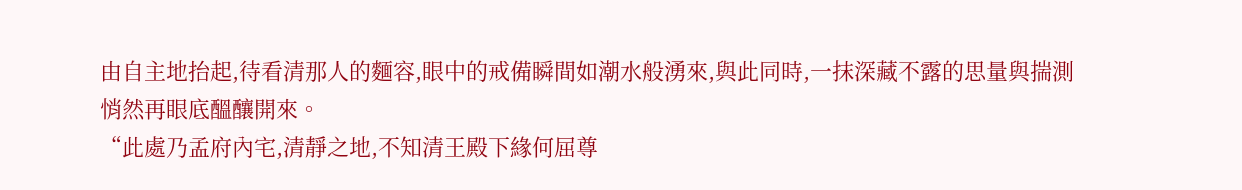由自主地抬起,待看清那人的麵容,眼中的戒備瞬間如潮水般湧來,與此同時,一抹深藏不露的思量與揣測悄然再眼底醞釀開來。
“此處乃孟府內宅,清靜之地,不知清王殿下緣何屈尊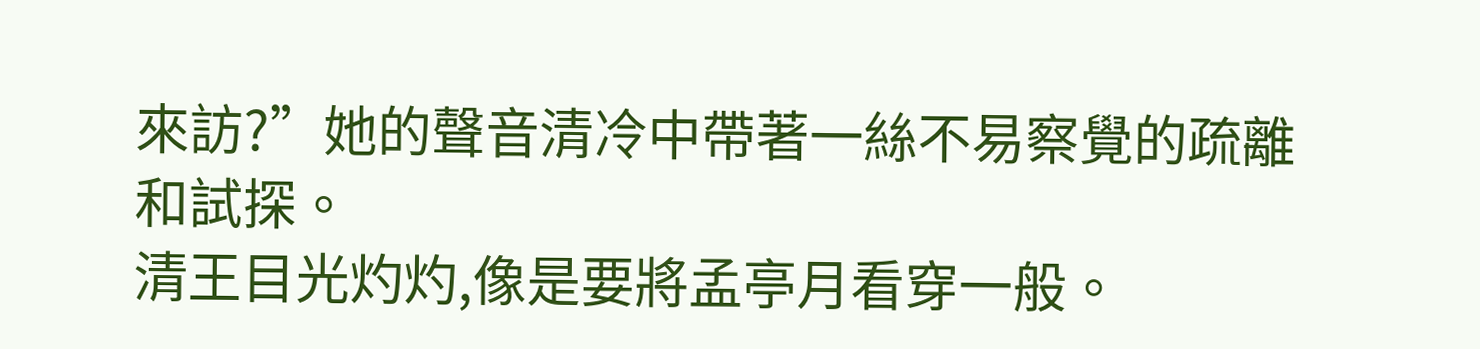來訪?”她的聲音清冷中帶著一絲不易察覺的疏離和試探。
清王目光灼灼,像是要將孟亭月看穿一般。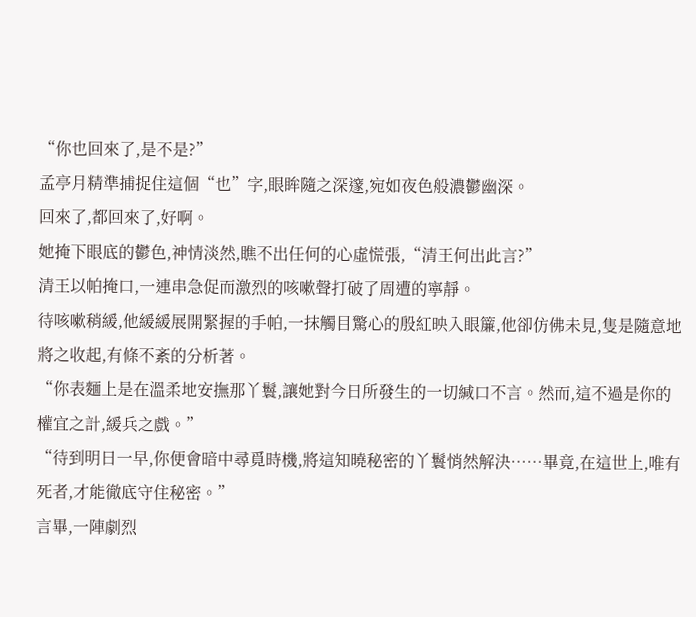“你也回來了,是不是?”
孟亭月精準捕捉住這個“也”字,眼眸隨之深邃,宛如夜色般濃鬱幽深。
回來了,都回來了,好啊。
她掩下眼底的鬱色,神情淡然,瞧不出任何的心虛慌張,“清王何出此言?”
清王以帕掩口,一連串急促而激烈的咳嗽聲打破了周遭的寧靜。
待咳嗽稍緩,他緩緩展開緊握的手帕,一抹觸目驚心的殷紅映入眼簾,他卻仿佛未見,隻是隨意地將之收起,有條不紊的分析著。
“你表麵上是在溫柔地安撫那丫鬟,讓她對今日所發生的一切緘口不言。然而,這不過是你的權宜之計,緩兵之戲。”
“待到明日一早,你便會暗中尋覓時機,將這知曉秘密的丫鬟悄然解決……畢竟,在這世上,唯有死者,才能徹底守住秘密。”
言畢,一陣劇烈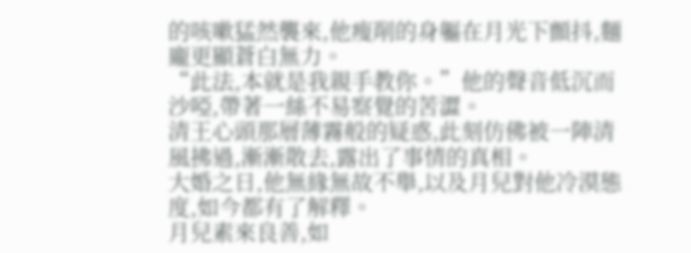的咳嗽猛然襲來,他瘦削的身軀在月光下顫抖,麵龐更顯蒼白無力。
“此法,本就是我親手教你。”他的聲音低沉而沙啞,帶著一絲不易察覺的苦澀。
清王心頭那層薄霧般的疑惑,此刻仿佛被一陣清風拂過,漸漸散去,露出了事情的真相。
大婚之日,他無緣無故不舉,以及月兒對他冷漠態度,如今都有了解釋。
月兒素來良善,如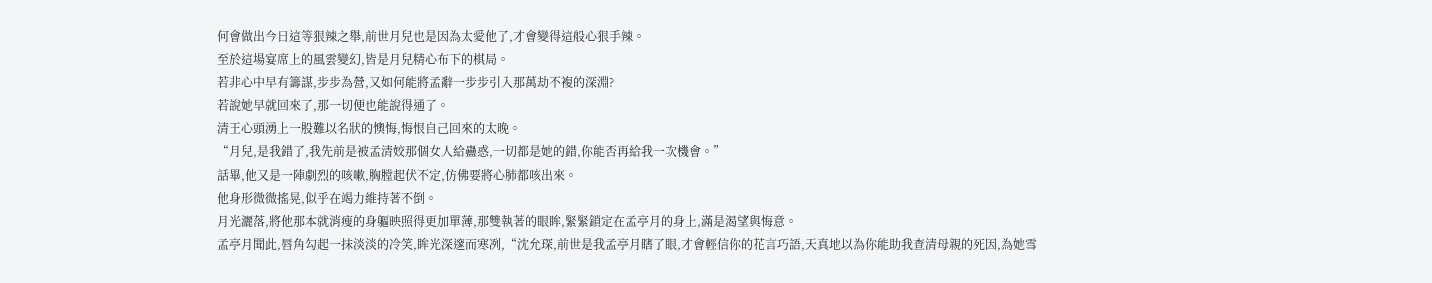何會做出今日這等狠辣之舉,前世月兒也是因為太愛他了,才會變得這般心狠手辣。
至於這場宴席上的風雲變幻,皆是月兒精心布下的棋局。
若非心中早有籌謀,步步為營,又如何能將孟辭一步步引入那萬劫不複的深淵?
若說她早就回來了,那一切便也能說得通了。
清王心頭湧上一股難以名狀的懊悔,悔恨自己回來的太晚。
“月兒,是我錯了,我先前是被孟清姣那個女人給蠱惑,一切都是她的錯,你能否再給我一次機會。”
話畢,他又是一陣劇烈的咳嗽,胸膛起伏不定,仿佛要將心肺都咳出來。
他身形微微搖晃,似乎在竭力維持著不倒。
月光灑落,將他那本就消瘦的身軀映照得更加單薄,那雙執著的眼眸,緊緊鎖定在孟亭月的身上,滿是渴望與悔意。
孟亭月聞此,唇角勾起一抹淡淡的冷笑,眸光深邃而寒冽,“沈允琛,前世是我孟亭月瞎了眼,才會輕信你的花言巧語,天真地以為你能助我查清母親的死因,為她雪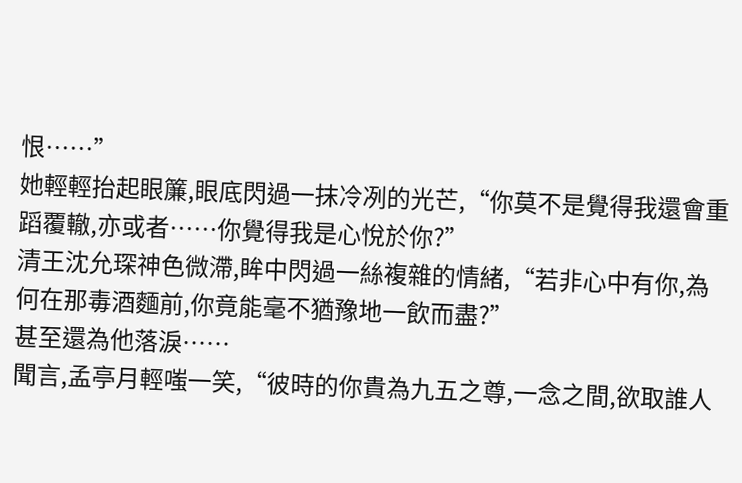恨……”
她輕輕抬起眼簾,眼底閃過一抹冷冽的光芒,“你莫不是覺得我還會重蹈覆轍,亦或者……你覺得我是心悅於你?”
清王沈允琛神色微滯,眸中閃過一絲複雜的情緒,“若非心中有你,為何在那毒酒麵前,你竟能毫不猶豫地一飲而盡?”
甚至還為他落淚……
聞言,孟亭月輕嗤一笑,“彼時的你貴為九五之尊,一念之間,欲取誰人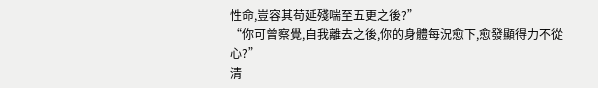性命,豈容其苟延殘喘至五更之後?”
“你可曾察覺,自我離去之後,你的身體每況愈下,愈發顯得力不從心?”
清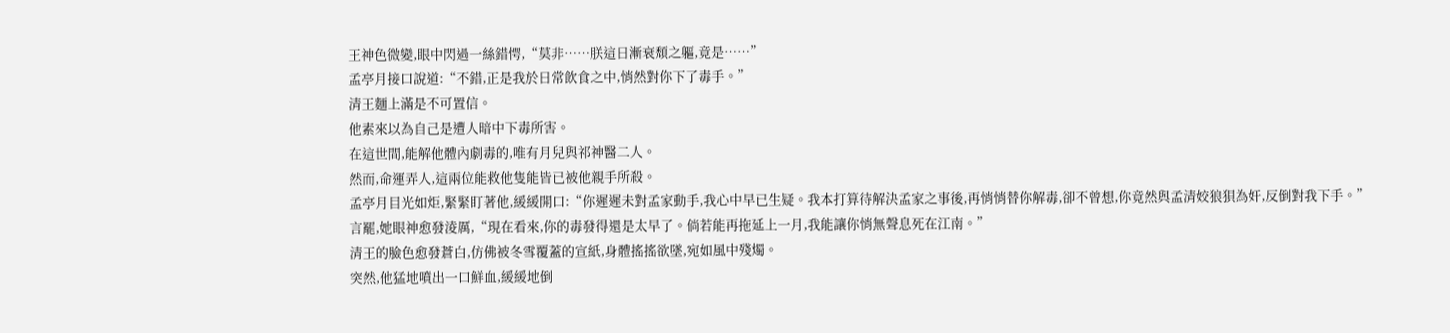王神色微變,眼中閃過一絲錯愕,“莫非……朕這日漸衰頹之軀,竟是……”
孟亭月接口說道:“不錯,正是我於日常飲食之中,悄然對你下了毒手。”
清王麵上滿是不可置信。
他素來以為自己是遭人暗中下毒所害。
在這世間,能解他體內劇毒的,唯有月兒與祁神醫二人。
然而,命運弄人,這兩位能救他隻能皆已被他親手所殺。
孟亭月目光如炬,緊緊盯著他,緩緩開口:“你遲遲未對孟家動手,我心中早已生疑。我本打算待解決孟家之事後,再悄悄替你解毒,卻不曾想,你竟然與孟清姣狼狽為奸,反倒對我下手。”
言罷,她眼神愈發淩厲,“現在看來,你的毒發得還是太早了。倘若能再拖延上一月,我能讓你悄無聲息死在江南。”
清王的臉色愈發蒼白,仿佛被冬雪覆蓋的宣紙,身體搖搖欲墜,宛如風中殘燭。
突然,他猛地噴出一口鮮血,緩緩地倒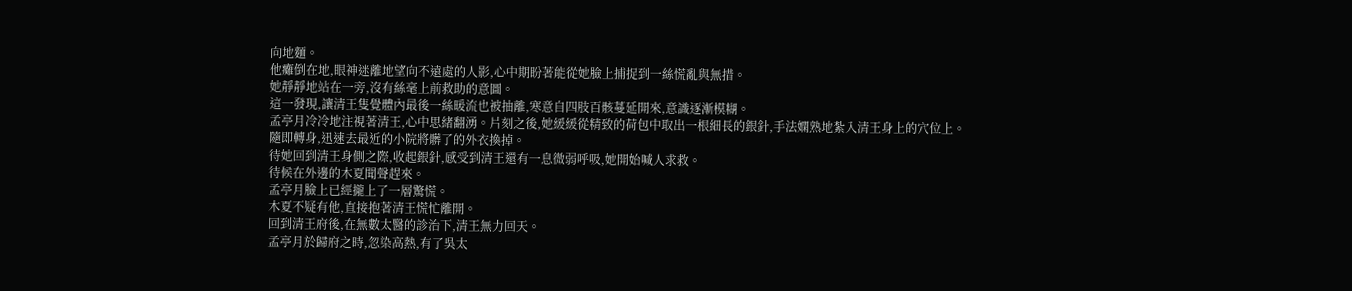向地麵。
他癱倒在地,眼神迷離地望向不遠處的人影,心中期盼著能從她臉上捕捉到一絲慌亂與無措。
她靜靜地站在一旁,沒有絲毫上前救助的意圖。
這一發現,讓清王隻覺體內最後一絲暖流也被抽離,寒意自四肢百骸蔓延開來,意識逐漸模糊。
孟亭月冷冷地注視著清王,心中思緒翻湧。片刻之後,她緩緩從精致的荷包中取出一根細長的銀針,手法嫻熟地紮入清王身上的穴位上。
隨即轉身,迅速去最近的小院將髒了的外衣換掉。
待她回到清王身側之際,收起銀針,感受到清王還有一息微弱呼吸,她開始喊人求救。
待候在外邊的木夏聞聲趕來。
孟亭月臉上已經攏上了一層驚慌。
木夏不疑有他,直接抱著清王慌忙離開。
回到清王府後,在無數太醫的診治下,清王無力回天。
孟亭月於歸府之時,忽染高熱,有了吳太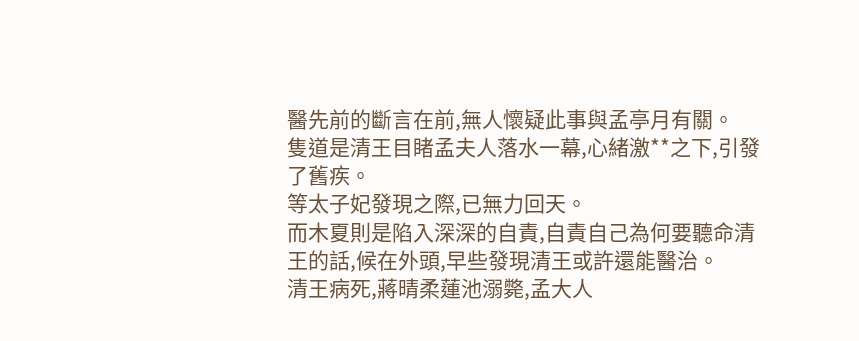醫先前的斷言在前,無人懷疑此事與孟亭月有關。
隻道是清王目睹孟夫人落水一幕,心緒激**之下,引發了舊疾。
等太子妃發現之際,已無力回天。
而木夏則是陷入深深的自責,自責自己為何要聽命清王的話,候在外頭,早些發現清王或許還能醫治。
清王病死,蔣晴柔蓮池溺斃,孟大人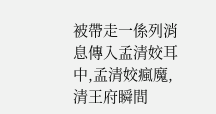被帶走一係列消息傳入孟清姣耳中,孟清姣瘋魔,清王府瞬間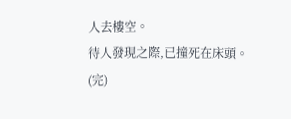人去樓空。
待人發現之際,已撞死在床頭。
(完)